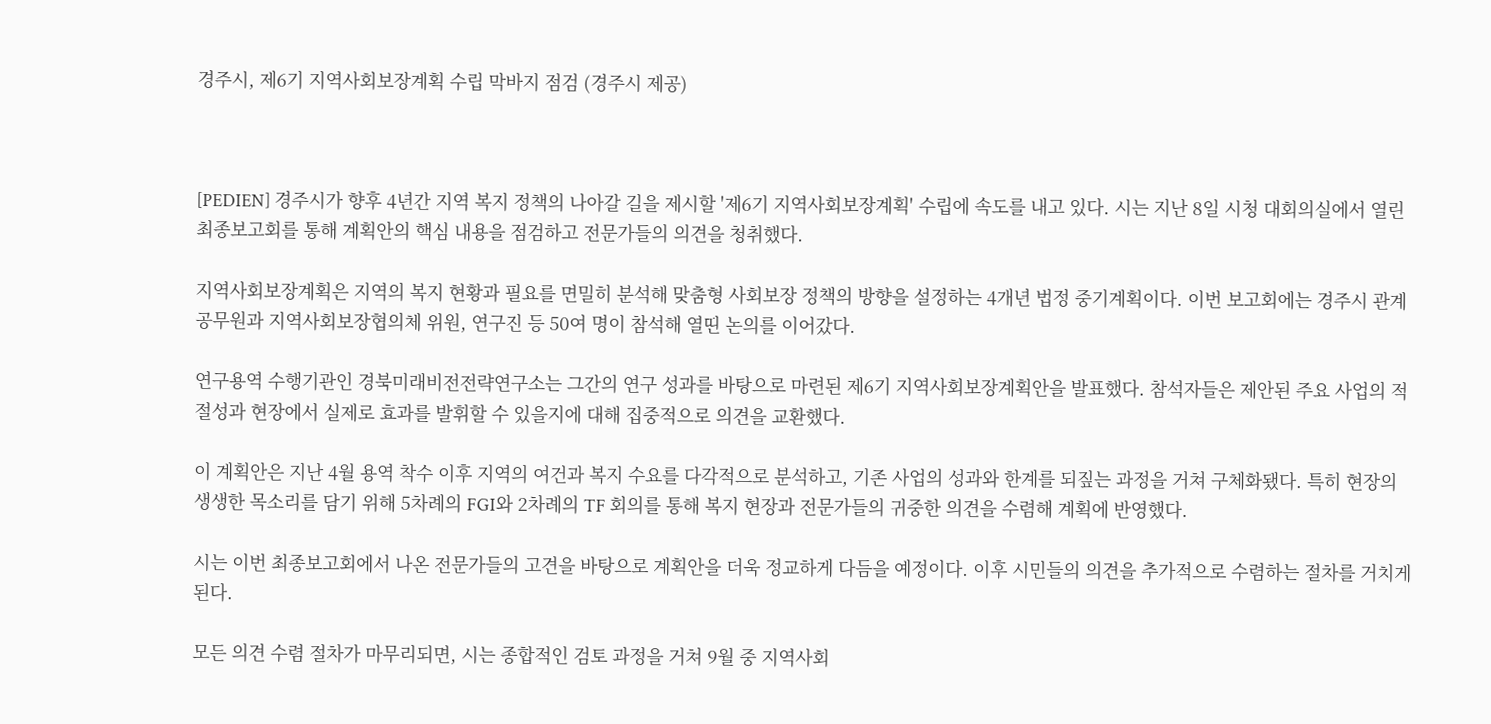경주시, 제6기 지역사회보장계획 수립 막바지 점검 (경주시 제공)



[PEDIEN] 경주시가 향후 4년간 지역 복지 정책의 나아갈 길을 제시할 '제6기 지역사회보장계획' 수립에 속도를 내고 있다. 시는 지난 8일 시청 대회의실에서 열린 최종보고회를 통해 계획안의 핵심 내용을 점검하고 전문가들의 의견을 청취했다.

지역사회보장계획은 지역의 복지 현황과 필요를 면밀히 분석해 맞춤형 사회보장 정책의 방향을 설정하는 4개년 법정 중기계획이다. 이번 보고회에는 경주시 관계 공무원과 지역사회보장협의체 위원, 연구진 등 50여 명이 참석해 열띤 논의를 이어갔다.

연구용역 수행기관인 경북미래비전전략연구소는 그간의 연구 성과를 바탕으로 마련된 제6기 지역사회보장계획안을 발표했다. 참석자들은 제안된 주요 사업의 적절성과 현장에서 실제로 효과를 발휘할 수 있을지에 대해 집중적으로 의견을 교환했다.

이 계획안은 지난 4월 용역 착수 이후 지역의 여건과 복지 수요를 다각적으로 분석하고, 기존 사업의 성과와 한계를 되짚는 과정을 거쳐 구체화됐다. 특히 현장의 생생한 목소리를 담기 위해 5차례의 FGI와 2차례의 TF 회의를 통해 복지 현장과 전문가들의 귀중한 의견을 수렴해 계획에 반영했다.

시는 이번 최종보고회에서 나온 전문가들의 고견을 바탕으로 계획안을 더욱 정교하게 다듬을 예정이다. 이후 시민들의 의견을 추가적으로 수렴하는 절차를 거치게 된다.

모든 의견 수렴 절차가 마무리되면, 시는 종합적인 검토 과정을 거쳐 9월 중 지역사회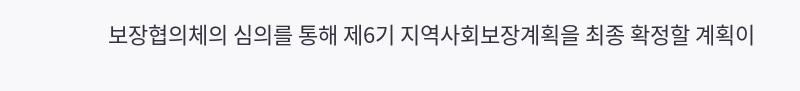보장협의체의 심의를 통해 제6기 지역사회보장계획을 최종 확정할 계획이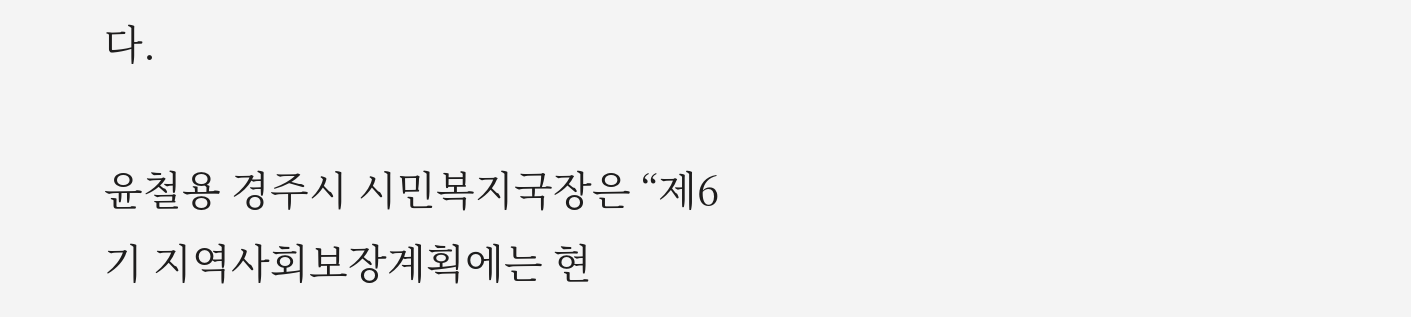다.

윤철용 경주시 시민복지국장은 “제6기 지역사회보장계획에는 현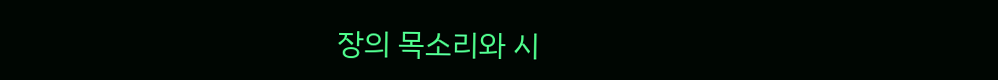장의 목소리와 시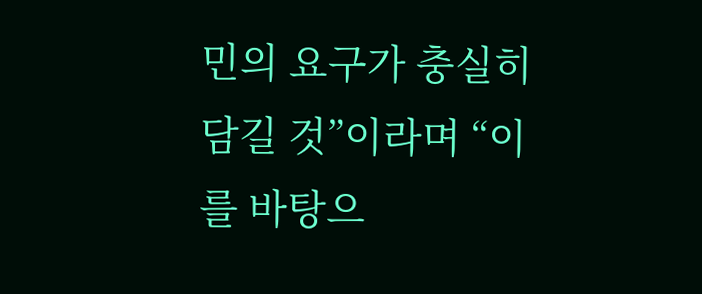민의 요구가 충실히 담길 것”이라며 “이를 바탕으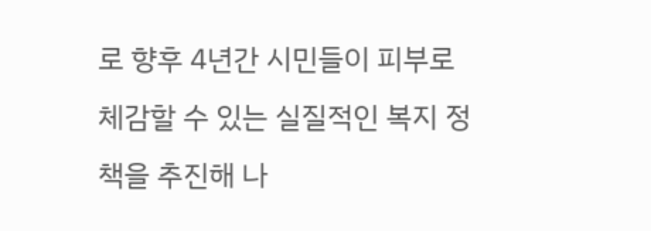로 향후 4년간 시민들이 피부로 체감할 수 있는 실질적인 복지 정책을 추진해 나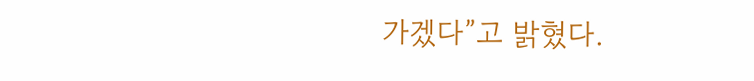가겠다”고 밝혔다.